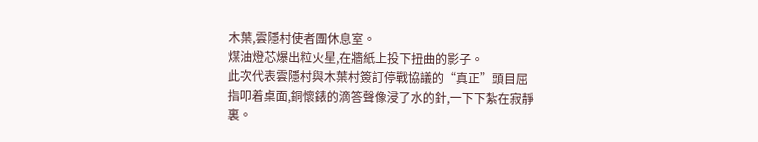木葉,雲隱村使者團休息室。
煤油燈芯爆出粒火星,在牆紙上投下扭曲的影子。
此次代表雲隱村與木葉村簽訂停戰協議的“真正”頭目屈指叩着桌面,銅懷錶的滴答聲像浸了水的針,一下下紮在寂靜裏。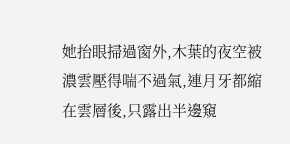她抬眼掃過窗外,木葉的夜空被濃雲壓得喘不過氣,連月牙都縮在雲層後,只露出半邊窺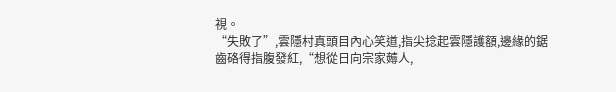視。
“失敗了”,雲隱村真頭目內心笑道,指尖捻起雲隱護額,邊緣的鋸齒硌得指腹發紅,“想從日向宗家薅人,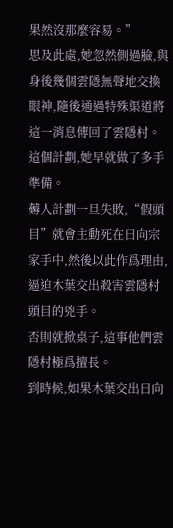果然沒那麼容易。”
思及此處,她忽然側過臉,與身後幾個雲隱無聲地交換眼神,隨後通過特殊渠道將這一消息傳回了雲隱村。
這個計劃,她早就做了多手準備。
薅人計劃一旦失敗,“假頭目”就會主動死在日向宗家手中,然後以此作爲理由,逼迫木葉交出殺害雲隱村頭目的兇手。
否則就掀桌子,這事他們雲隱村極爲擅長。
到時候,如果木葉交出日向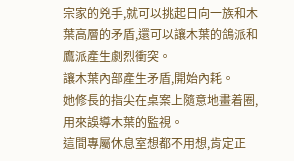宗家的兇手,就可以挑起日向一族和木葉高層的矛盾,還可以讓木葉的鴿派和鷹派產生劇烈衝突。
讓木葉內部產生矛盾,開始內耗。
她修長的指尖在桌案上隨意地畫着圈,用來誤導木葉的監視。
這間專屬休息室想都不用想,肯定正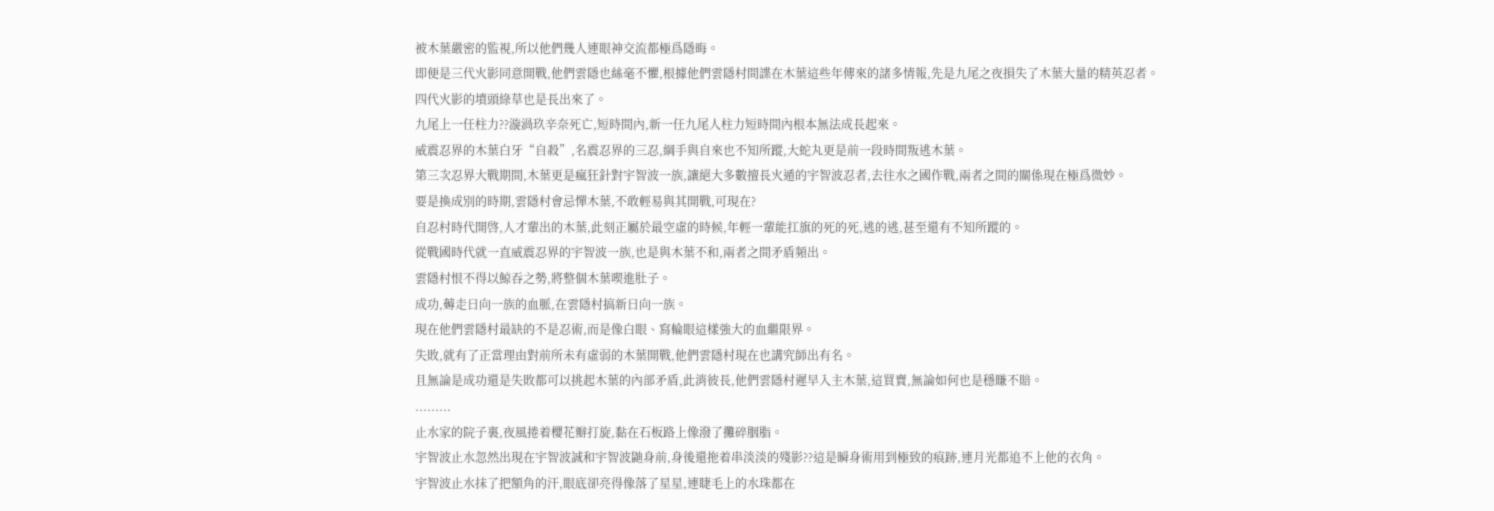被木葉嚴密的監視,所以他們幾人連眼神交流都極爲隱晦。
即便是三代火影同意開戰,他們雲隱也絲毫不懼,根據他們雲隱村間諜在木葉這些年傳來的諸多情報,先是九尾之夜損失了木葉大量的精英忍者。
四代火影的墳頭綠草也是長出來了。
九尾上一任柱力??漩渦玖辛奈死亡,短時間內,新一任九尾人柱力短時間內根本無法成長起來。
威震忍界的木葉白牙“自殺”,名震忍界的三忍,綱手與自來也不知所蹤,大蛇丸更是前一段時間叛逃木葉。
第三次忍界大戰期間,木葉更是瘋狂針對宇智波一族,讓絕大多數擅長火遁的宇智波忍者,去往水之國作戰,兩者之間的關係現在極爲微妙。
要是換成別的時期,雲隱村會忌憚木葉,不敢輕易與其開戰,可現在?
自忍村時代開啓,人才輩出的木葉,此刻正屬於最空虛的時候,年輕一輩能扛旗的死的死,逃的逃,甚至還有不知所蹤的。
從戰國時代就一直威震忍界的宇智波一族,也是與木葉不和,兩者之間矛盾頻出。
雲隱村恨不得以鯨吞之勢,將整個木葉喫進肚子。
成功,薅走日向一族的血脈,在雲隱村搞新日向一族。
現在他們雲隱村最缺的不是忍術,而是像白眼、寫輪眼這樣強大的血繼限界。
失敗,就有了正當理由對前所未有虛弱的木葉開戰,他們雲隱村現在也講究師出有名。
且無論是成功還是失敗都可以挑起木葉的內部矛盾,此消彼長,他們雲隱村遲早入主木葉,這買賣,無論如何也是穩賺不賠。
.........
止水家的院子裏,夜風捲着櫻花瓣打旋,黏在石板路上像潑了攤碎胭脂。
宇智波止水忽然出現在宇智波誠和宇智波鼬身前,身後還拖着串淡淡的殘影??這是瞬身術用到極致的痕跡,連月光都追不上他的衣角。
宇智波止水抹了把額角的汗,眼底卻亮得像落了星星,連睫毛上的水珠都在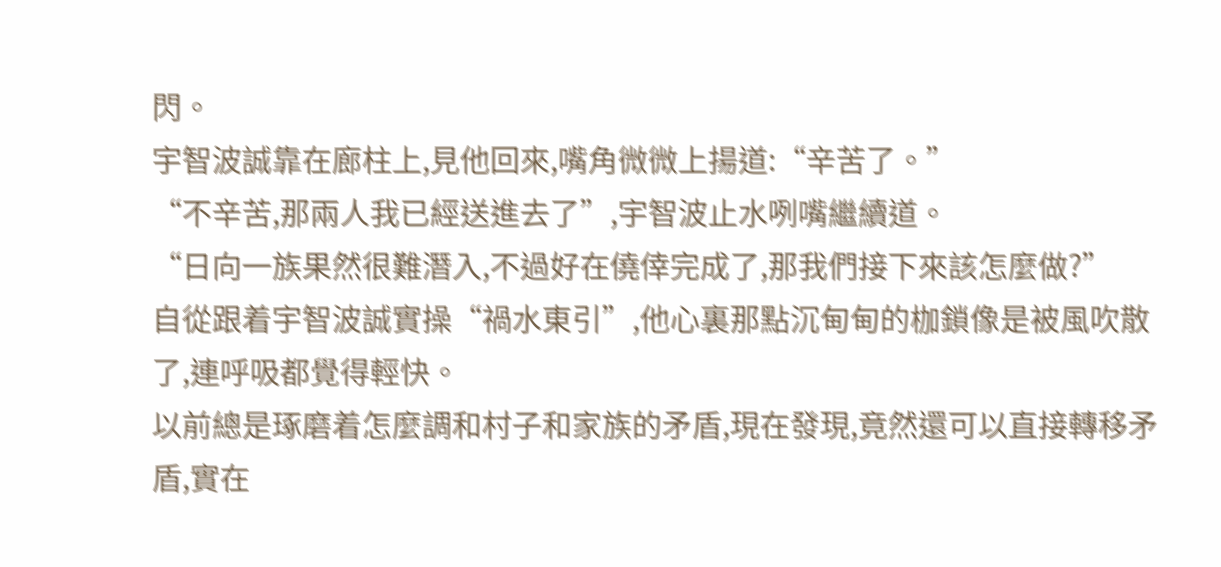閃。
宇智波誠靠在廊柱上,見他回來,嘴角微微上揚道:“辛苦了。”
“不辛苦,那兩人我已經送進去了”,宇智波止水咧嘴繼續道。
“日向一族果然很難潛入,不過好在僥倖完成了,那我們接下來該怎麼做?”
自從跟着宇智波誠實操“禍水東引”,他心裏那點沉甸甸的枷鎖像是被風吹散了,連呼吸都覺得輕快。
以前總是琢磨着怎麼調和村子和家族的矛盾,現在發現,竟然還可以直接轉移矛盾,實在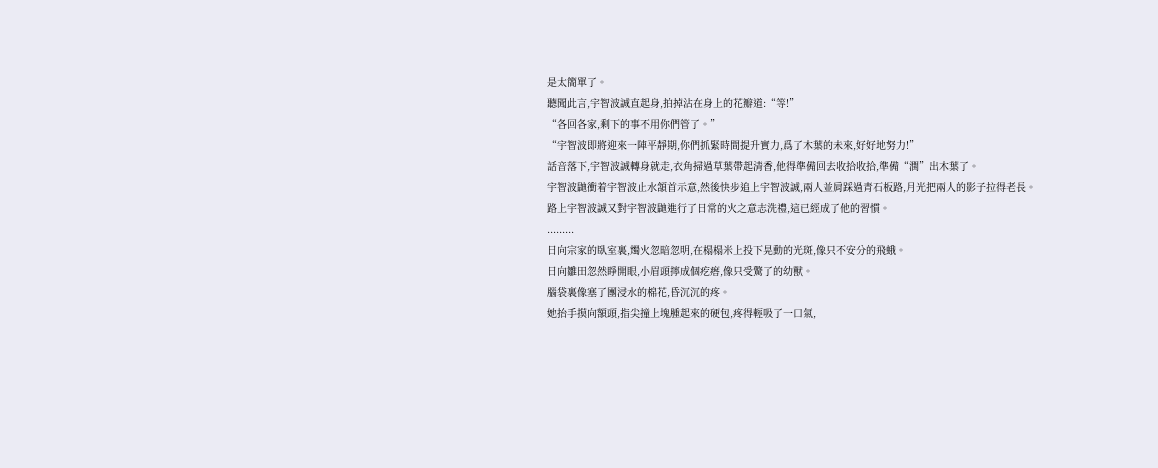是太簡單了。
聽聞此言,宇智波誠直起身,拍掉沾在身上的花瓣道:“等!”
“各回各家,剩下的事不用你們管了。”
“宇智波即將迎來一陣平靜期,你們抓緊時間提升實力,爲了木葉的未來,好好地努力!”
話音落下,宇智波誠轉身就走,衣角掃過草葉帶起清香,他得準備回去收拾收拾,準備“潤”出木葉了。
宇智波鼬衝着宇智波止水頷首示意,然後快步追上宇智波誠,兩人並肩踩過青石板路,月光把兩人的影子拉得老長。
路上宇智波誠又對宇智波鼬進行了日常的火之意志洗禮,這已經成了他的習慣。
.........
日向宗家的臥室裏,燭火忽暗忽明,在榻榻米上投下晃動的光斑,像只不安分的飛蛾。
日向雛田忽然睜開眼,小眉頭擰成個疙瘩,像只受驚了的幼獸。
腦袋裏像塞了團浸水的棉花,昏沉沉的疼。
她抬手摸向額頭,指尖撞上塊腫起來的硬包,疼得輕吸了一口氣,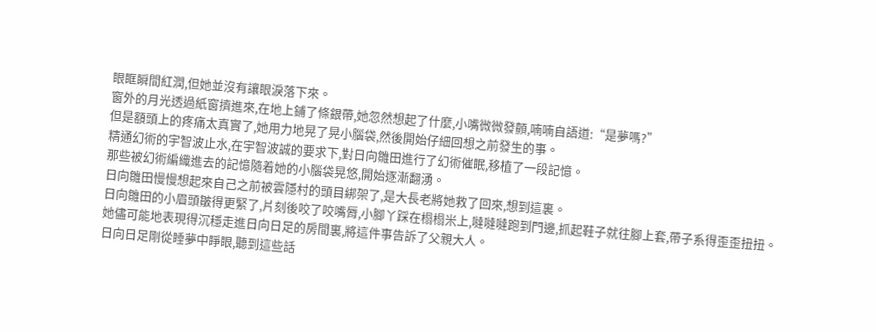眼眶瞬間紅潤,但她並沒有讓眼淚落下來。
窗外的月光透過紙窗擠進來,在地上鋪了條銀帶,她忽然想起了什麼,小嘴微微發顫,喃喃自語道:“是夢嗎?”
但是額頭上的疼痛太真實了,她用力地晃了晃小腦袋,然後開始仔細回想之前發生的事。
精通幻術的宇智波止水,在宇智波誠的要求下,對日向雛田進行了幻術催眠,移植了一段記憶。
那些被幻術編織進去的記憶隨着她的小腦袋晃悠,開始逐漸翻湧。
日向雛田慢慢想起來自己之前被雲隱村的頭目綁架了,是大長老將她救了回來,想到這裏。
日向雛田的小眉頭皺得更緊了,片刻後咬了咬嘴脣,小腳丫踩在榻榻米上,噠噠噠跑到門邊,抓起鞋子就往腳上套,帶子系得歪歪扭扭。
她儘可能地表現得沉穩走進日向日足的房間裏,將這件事告訴了父親大人。
日向日足剛從睡夢中睜眼,聽到這些話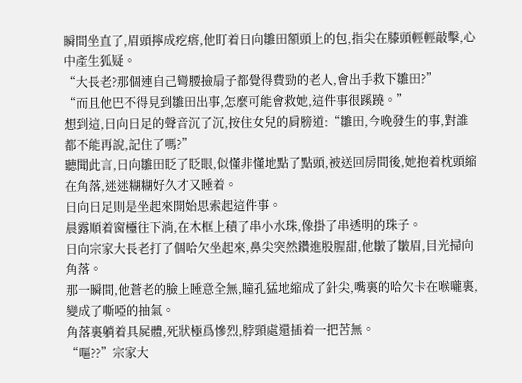瞬間坐直了,眉頭擰成疙瘩,他盯着日向雛田額頭上的包,指尖在膝頭輕輕敲擊,心中產生狐疑。
“大長老?那個連自己彎腰撿扇子都覺得費勁的老人,會出手救下雛田?”
“而且他巴不得見到雛田出事,怎麼可能會救她,這件事很蹊蹺。”
想到這,日向日足的聲音沉了沉,按住女兒的肩膀道:“雛田,今晚發生的事,對誰都不能再說,記住了嗎?”
聽聞此言,日向雛田眨了眨眼,似懂非懂地點了點頭,被送回房間後,她抱着枕頭縮在角落,迷迷糊糊好久才又睡着。
日向日足則是坐起來開始思索起這件事。
晨露順着窗欞往下淌,在木框上積了串小水珠,像掛了串透明的珠子。
日向宗家大長老打了個哈欠坐起來,鼻尖突然鑽進股腥甜,他皺了皺眉,目光掃向角落。
那一瞬間,他蒼老的臉上睡意全無,瞳孔猛地縮成了針尖,嘴裏的哈欠卡在喉嚨裏,變成了嘶啞的抽氣。
角落裏躺着具屍體,死狀極爲慘烈,脖頸處還插着一把苦無。
“嘔??”宗家大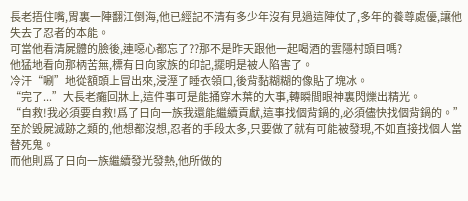長老捂住嘴,胃裏一陣翻江倒海,他已經記不清有多少年沒有見過這陣仗了,多年的養尊處優,讓他失去了忍者的本能。
可當他看清屍體的臉後,連噁心都忘了??那不是昨天跟他一起喝酒的雲隱村頭目嗎?
他猛地看向那柄苦無,標有日向家族的印記,擺明是被人陷害了。
冷汗“唰”地從額頭上冒出來,浸溼了睡衣領口,後背黏糊糊的像貼了塊冰。
“完了...”大長老癱回牀上,這件事可是能捅穿木葉的大事,轉瞬間眼神裏閃爍出精光。
“自救!我必須要自救!爲了日向一族我還能繼續貢獻,這事找個背鍋的,必須儘快找個背鍋的。”
至於毀屍滅跡之類的,他想都沒想,忍者的手段太多,只要做了就有可能被發現,不如直接找個人當替死鬼。
而他則爲了日向一族繼續發光發熱,他所做的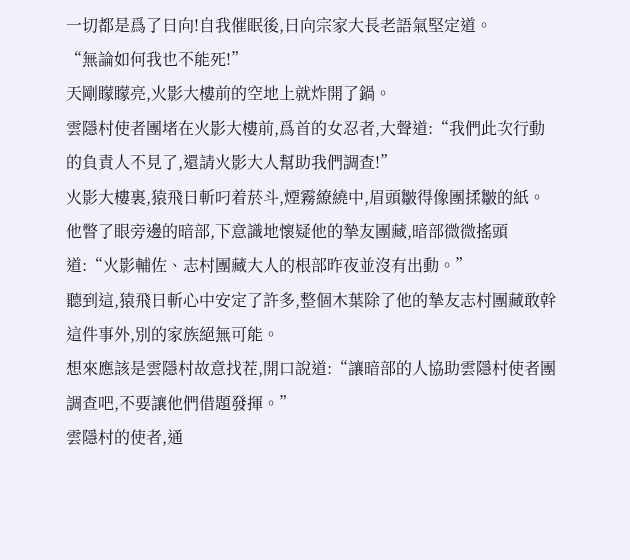一切都是爲了日向!自我催眠後,日向宗家大長老語氣堅定道。
“無論如何我也不能死!”
天剛矇矇亮,火影大樓前的空地上就炸開了鍋。
雲隱村使者團堵在火影大樓前,爲首的女忍者,大聲道:“我們此次行動的負責人不見了,還請火影大人幫助我們調查!”
火影大樓裏,猿飛日斬叼着菸斗,煙霧繚繞中,眉頭皺得像團揉皺的紙。
他瞥了眼旁邊的暗部,下意識地懷疑他的摯友團藏,暗部微微搖頭道:“火影輔佐、志村團藏大人的根部昨夜並沒有出動。”
聽到這,猿飛日斬心中安定了許多,整個木葉除了他的摯友志村團藏敢幹這件事外,別的家族絕無可能。
想來應該是雲隱村故意找茬,開口說道:“讓暗部的人協助雲隱村使者團調查吧,不要讓他們借題發揮。”
雲隱村的使者,通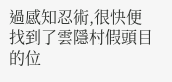過感知忍術,很快便找到了雲隱村假頭目的位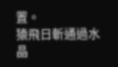置。
猿飛日斬通過水晶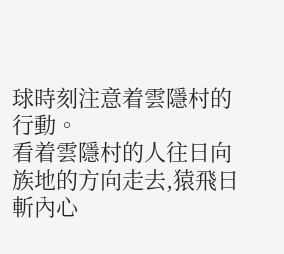球時刻注意着雲隱村的行動。
看着雲隱村的人往日向族地的方向走去,猿飛日斬內心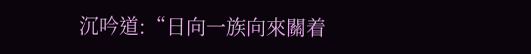沉吟道:“日向一族向來關着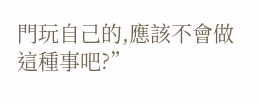門玩自己的,應該不會做這種事吧?”